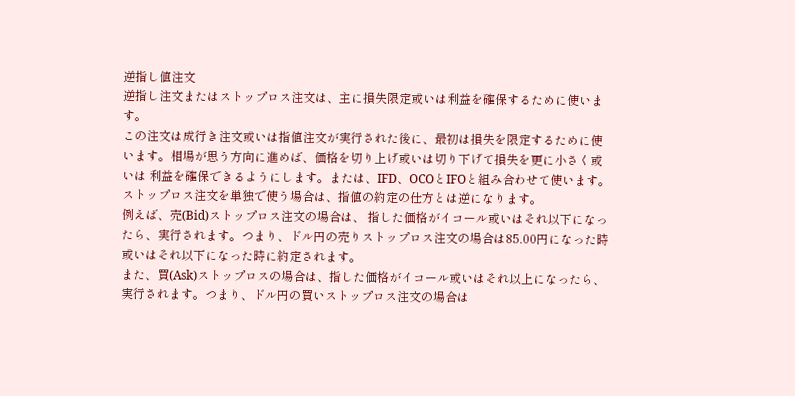逆指し値注文
逆指し注文またはストップロス注文は、主に損失限定或いは利益を確保するために使います。
この注文は成行き注文或いは指値注文が実行された後に、最初は損失を限定するために使います。相場が思う方向に進めば、価格を切り上げ或いは切り下げて損失を更に小さく或いは 利益を確保できるようにします。または、IFD、OCOとIFOと組み合わせて使います。
ストップロス注文を単独で使う場合は、指値の約定の仕方とは逆になります。
例えば、売(Bid)ストップロス注文の場合は、 指した価格がイコール或いはそれ以下になったら、実行されます。つまり、ドル円の売りストップロス注文の場合は85.00円になった時或いはそれ以下になった時に約定されます。
また、買(Ask)ストップロスの場合は、指した価格がイコール或いはそれ以上になったら、実行されます。つまり、ドル円の買いストップロス注文の場合は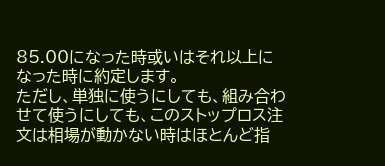85.00になった時或いはそれ以上になった時に約定します。
ただし、単独に使うにしても、組み合わせて使うにしても、このストップロス注文は相場が動かない時はほとんど指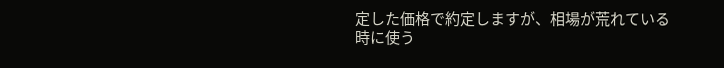定した価格で約定しますが、相場が荒れている時に使う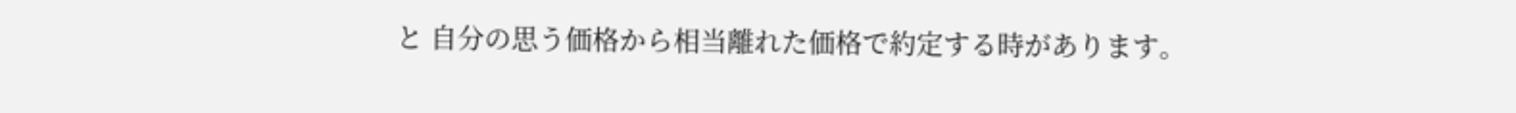と 自分の思う価格から相当離れた価格で約定する時があります。